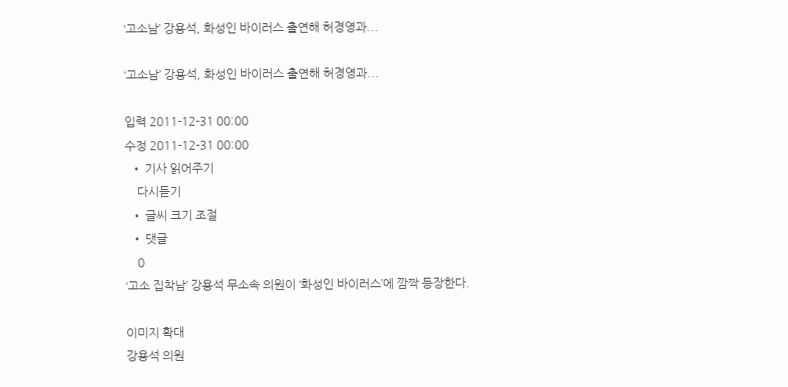‘고소남’ 강용석, 화성인 바이러스 출연해 허경영과...

‘고소남’ 강용석, 화성인 바이러스 출연해 허경영과...

입력 2011-12-31 00:00
수정 2011-12-31 00:00
  • 기사 읽어주기
    다시듣기
  • 글씨 크기 조절
  • 댓글
    0
‘고소 집착남’ 강용석 무소속 의원이 ‘화성인 바이러스’에 깜짝 등장한다.

이미지 확대
강용석 의원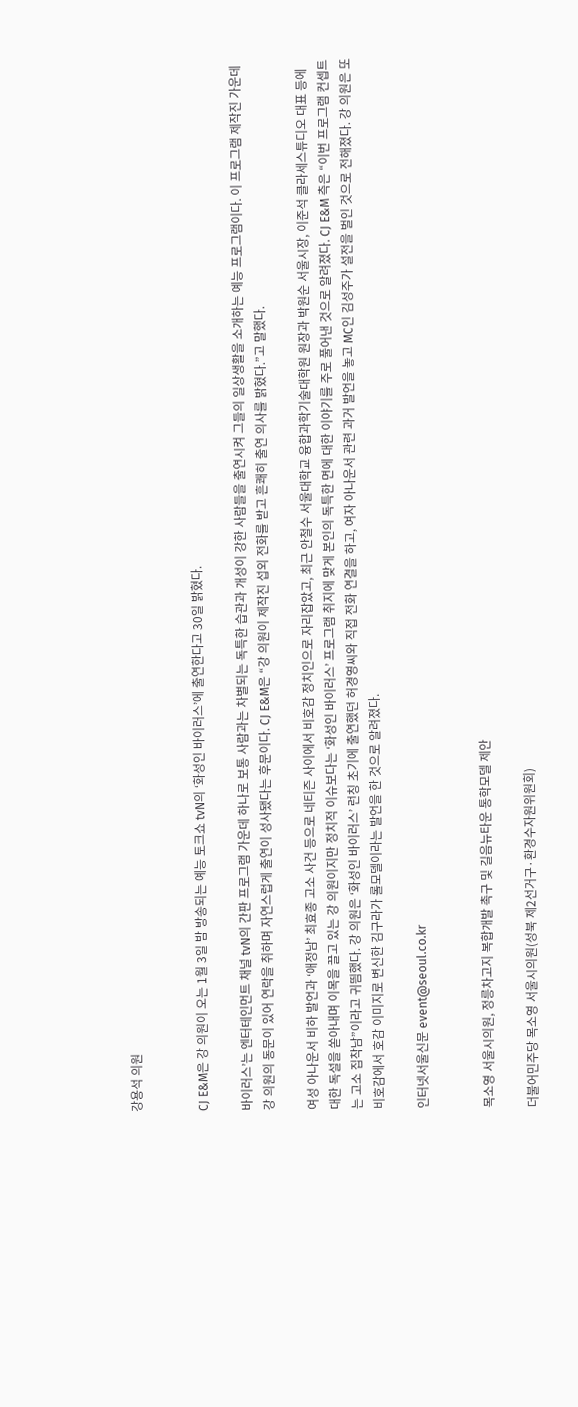강용석 의원


CJ E&M은 강 의원이 오는 1월 3일 밤 방송되는 예능 토크쇼 tvN의 ‘화성인 바이러스’에 출연한다고 30일 밝혔다.

바이러스’는 엔터테인먼트 채널 tvN의 간판 프로그램 가운데 하나로 보통 사람과는 차별되는 독특한 습관과 개성이 강한 사람들을 출연시켜 그들의 일상생활을 소개하는 예능 프로그램이다. 이 프로그램 제작진 가운데 강 의원의 동문이 있어 연락을 취하며 자연스럽게 출연이 성사됐다는 후문이다. CJ E&M은 “강 의원이 제작진 섭외 전화를 받고 흔쾌히 출연 의사를 밝혔다.”고 말했다.

여성 아나운서 비하 발언과 ‘애정남’ 최효종 고소 사건 등으로 네티즌 사이에서 비호감 정치인으로 자리잡았고, 최근 안철수 서울대학교 융합과학기술대학원 원장과 박원순 서울시장, 이준석 클라세스튜디오 대표 등에 대한 독설을 쏟아내며 이목을 끌고 있는 강 의원이지만 정치적 이슈보다는 ‘화성인 바이러스’ 프로그램 취지에 맞게 본인의 독특한 면에 대한 이야기를 주로 풀어낸 것으로 알려졌다. CJ E&M 측은 “이번 프로그램 컨셉트는 고소 집착남”이라고 귀띔했다. 강 의원은 ‘화성인 바이러스’ 런칭 초기에 출연했던 허경영씨와 직접 전화 연결을 하고, 여자 아나운서 관련 과거 발언을 놓고 MC인 김성주가 설전을 벌인 것으로 전해졌다. 강 의원은 또 비호감에서 호감 이미지로 변신한 김구라가 롤모델이라는 발언을 한 것으로 알려졌다.

인터넷서울신문 event@seoul.co.kr


목소영 서울시의원, 정릉차고지 복합개발 촉구 및 길음뉴타운 통학모델 제안

더불어민주당 목소영 서울시의원(성북 제2선거구·환경수자원위원회)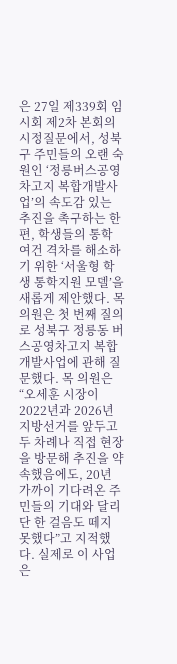은 27일 제339회 임시회 제2차 본회의 시정질문에서, 성북구 주민들의 오랜 숙원인 ‘정릉버스공영차고지 복합개발사업’의 속도감 있는 추진을 촉구하는 한편, 학생들의 통학 여건 격차를 해소하기 위한 ‘서울형 학생 통학지원 모델’을 새롭게 제안했다. 목 의원은 첫 번째 질의로 성북구 정릉동 버스공영차고지 복합개발사업에 관해 질문했다. 목 의원은 “오세훈 시장이 2022년과 2026년 지방선거를 앞두고 두 차례나 직접 현장을 방문해 추진을 약속했음에도, 20년 가까이 기다려온 주민들의 기대와 달리 단 한 걸음도 떼지 못했다”고 지적했다. 실제로 이 사업은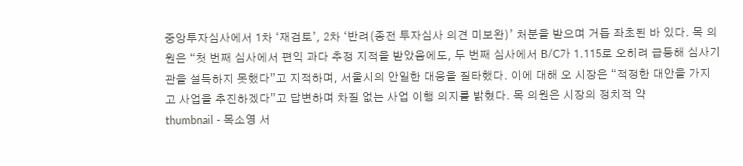중앙투자심사에서 1차 ‘재검토’, 2차 ‘반려(종전 투자심사 의견 미보완)’ 처분을 받으며 거듭 좌초된 바 있다. 목 의원은 “첫 번째 심사에서 편익 과다 추정 지적을 받았음에도, 두 번째 심사에서 B/C가 1.115로 오히려 급등해 심사기관을 설득하지 못했다”고 지적하며, 서울시의 안일한 대응을 질타했다. 이에 대해 오 시장은 “적정한 대안을 가지고 사업을 추진하겠다”고 답변하며 차질 없는 사업 이행 의지를 밝혔다. 목 의원은 시장의 정치적 약
thumbnail - 목소영 서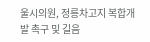울시의원, 정릉차고지 복합개발 촉구 및 길음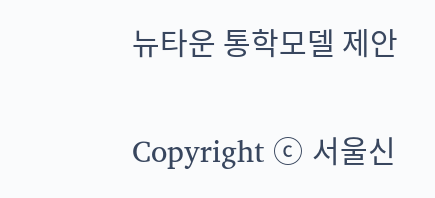뉴타운 통학모델 제안

Copyright ⓒ 서울신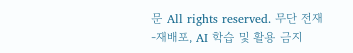문 All rights reserved. 무단 전재-재배포, AI 학습 및 활용 금지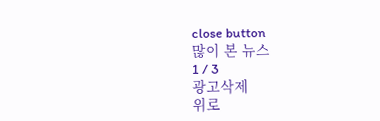close button
많이 본 뉴스
1 / 3
광고삭제
위로